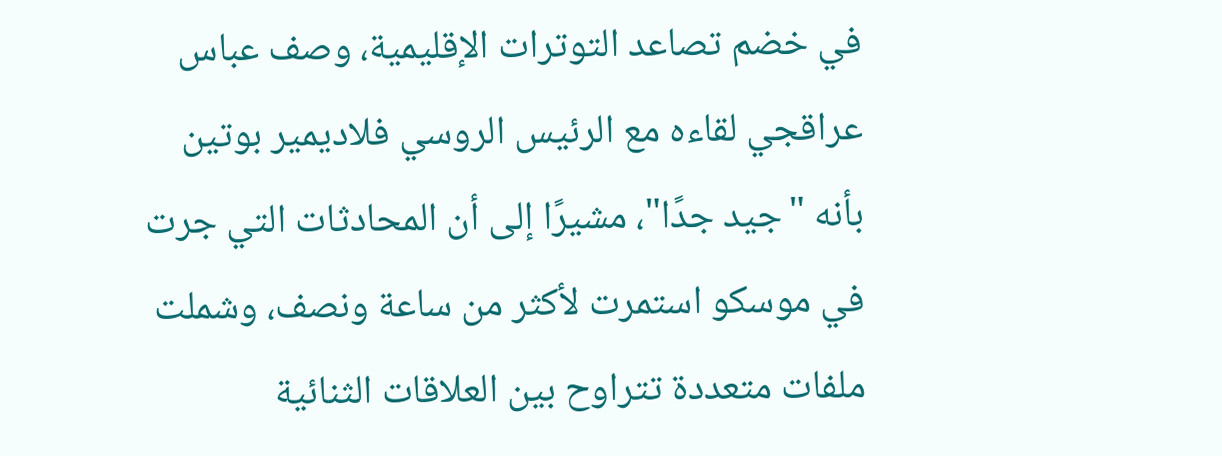في خضم تصاعد التوترات الإقليمية، وصف عباس عراقجي لقاءه مع الرئيس الروسي فلاديمير بوتين بأنه "جيد جدًا"، مشيرًا إلى أن المحادثات التي جرت في موسكو استمرت لأكثر من ساعة ونصف، وشملت ملفات متعددة تتراوح بين العلاقات الثنائية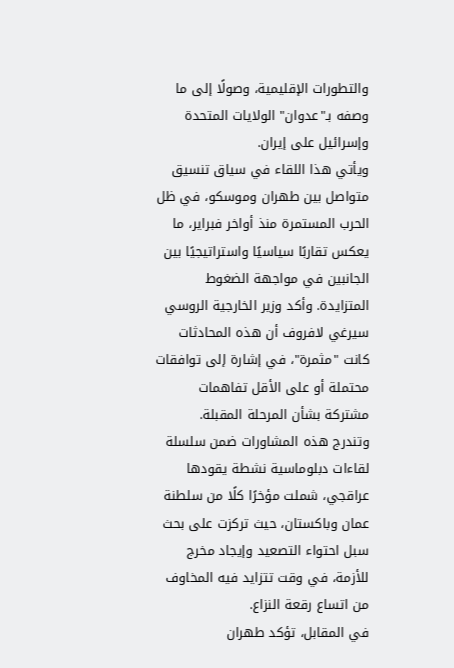والتطورات الإقليمية، وصولًا إلى ما وصفه بـ"عدوان" الولايات المتحدة وإسرائيل على إيران.
ويأتي هذا اللقاء في سياق تنسيق متواصل بين طهران وموسكو، في ظل الحرب المستمرة منذ أواخر فبراير، ما يعكس تقاربًا سياسيًا واستراتيجيًا بين الجانبين في مواجهة الضغوط المتزايدة. وأكد وزير الخارجية الروسي سيرغي لافروف أن هذه المحادثات كانت "مثمرة"، في إشارة إلى توافقات محتملة أو على الأقل تفاهمات مشتركة بشأن المرحلة المقبلة.
وتندرج هذه المشاورات ضمن سلسلة لقاءات دبلوماسية نشطة يقودها عراقجي، شملت مؤخرًا كلًا من سلطنة عمان وباكستان، حيث تركزت على بحث سبل احتواء التصعيد وإيجاد مخرج للأزمة، في وقت تتزايد فيه المخاوف من اتساع رقعة النزاع.
في المقابل، تؤكد طهران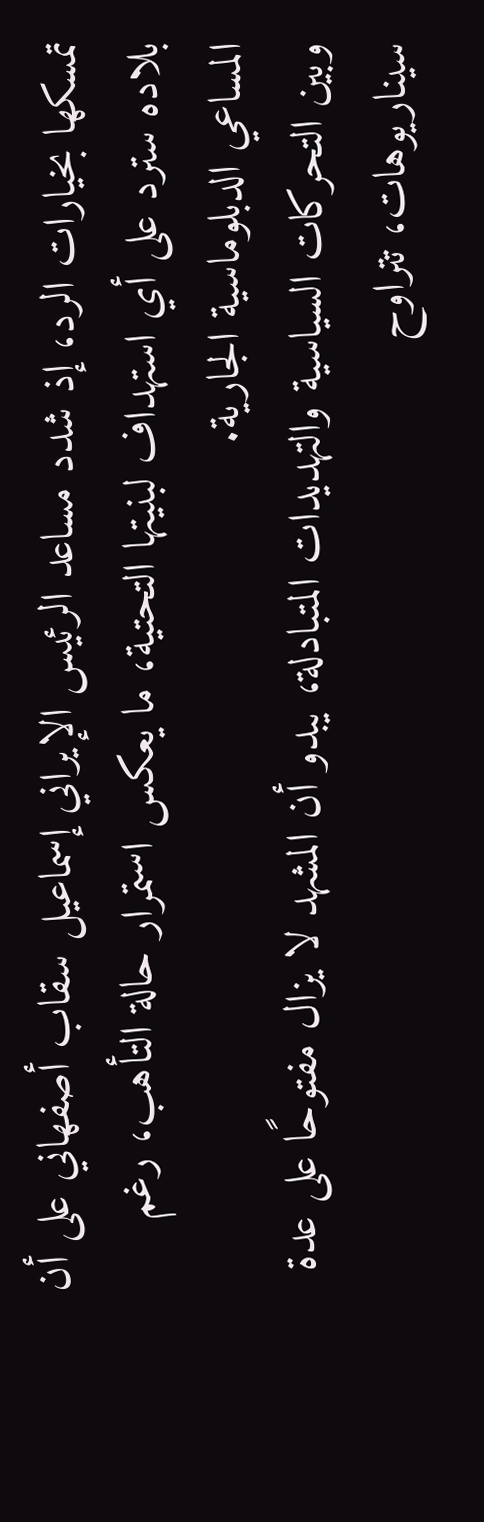تمسكها بخيارات الرد، إذ شدد مساعد الرئيس الإيراني إسماعيل سقاب أصفهاني على أن بلاده سترد على أي استهداف لبنيتها التحتية، ما يعكس استمرار حالة التأهب، رغم المساعي الدبلوماسية الجارية.
وبين التحركات السياسية والتهديدات المتبادلة، يبدو أن المشهد لا يزال مفتوحًا على عدة سيناريوهات، تتراوح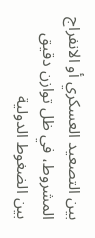بين التصعيد العسكري أو الانفراج المشروط، في ظل توازن دقيق بين الضغوط الدولية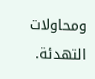ومحاولات التهدئة.